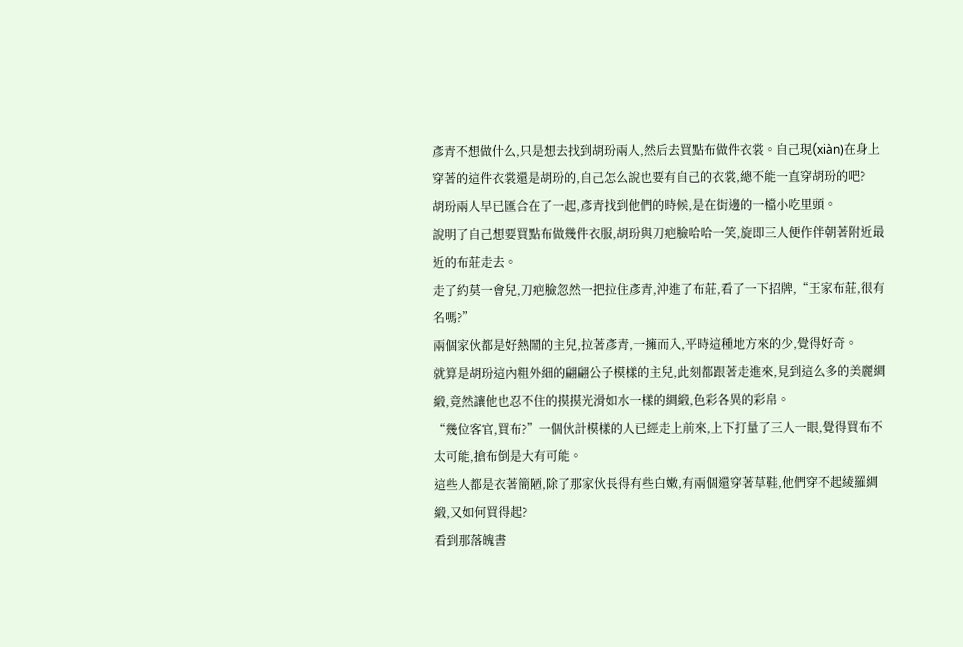彥青不想做什么,只是想去找到胡玢兩人,然后去買點布做件衣裳。自己現(xiàn)在身上穿著的這件衣裳還是胡玢的,自己怎么說也要有自己的衣裳,總不能一直穿胡玢的吧?
胡玢兩人早已匯合在了一起,彥青找到他們的時候,是在街邊的一檔小吃里頭。
說明了自己想要買點布做幾件衣服,胡玢與刀疤臉哈哈一笑,旋即三人便作伴朝著附近最近的布莊走去。
走了約莫一會兒,刀疤臉忽然一把拉住彥青,沖進了布莊,看了一下招牌,“王家布莊,很有名嗎?”
兩個家伙都是好熱鬧的主兒,拉著彥青,一擁而入,平時這種地方來的少,覺得好奇。
就算是胡玢這內粗外細的翩翩公子模樣的主兒,此刻都跟著走進來,見到這么多的美麗綢緞,竟然讓他也忍不住的摸摸光滑如水一樣的綢緞,色彩各異的彩帛。
“幾位客官,買布?”一個伙計模樣的人已經走上前來,上下打量了三人一眼,覺得買布不太可能,搶布倒是大有可能。
這些人都是衣著簡陋,除了那家伙長得有些白嫩,有兩個還穿著草鞋,他們穿不起綾羅綢緞,又如何買得起?
看到那落魄書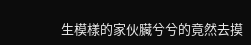生模樣的家伙臟兮兮的竟然去摸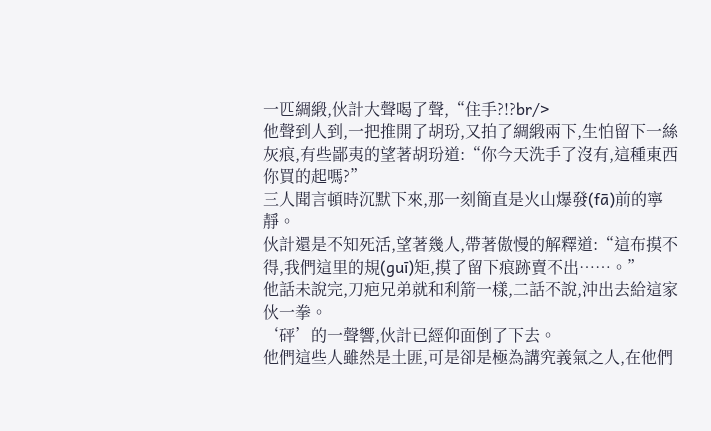一匹綢緞,伙計大聲喝了聲,“住手?!?br/>
他聲到人到,一把推開了胡玢,又拍了綢緞兩下,生怕留下一絲灰痕,有些鄙夷的望著胡玢道:“你今天洗手了沒有,這種東西你買的起嗎?”
三人聞言頓時沉默下來,那一刻簡直是火山爆發(fā)前的寧靜。
伙計還是不知死活,望著幾人,帶著傲慢的解釋道:“這布摸不得,我們這里的規(guī)矩,摸了留下痕跡賣不出……。”
他話未說完,刀疤兄弟就和利箭一樣,二話不說,沖出去給這家伙一拳。
‘砰’的一聲響,伙計已經仰面倒了下去。
他們這些人雖然是土匪,可是卻是極為講究義氣之人,在他們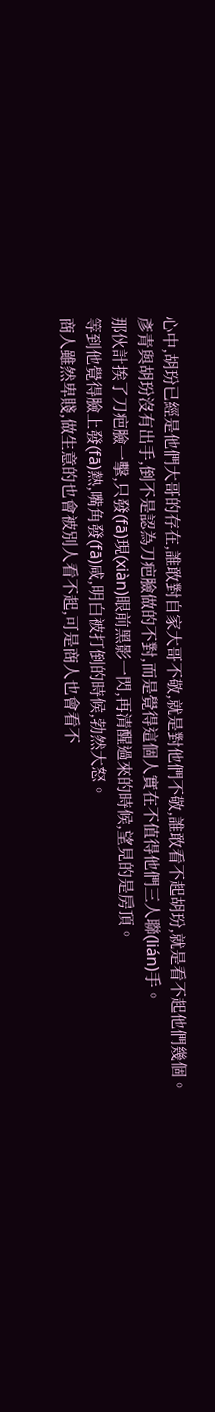心中,胡玢已經是他們大哥的存在,誰敢對自家大哥不敬,就是對他們不敬,誰敢看不起胡玢,就是看不起他們幾個。
彥青與胡玢沒有出手,倒不是認為刀疤臉做的不對,而是覺得這個人實在不值得他們三人聯(lián)手。
那伙計挨了刀疤臉一擊,只發(fā)現(xiàn)眼前黑影一閃,再清醒過來的時候,望見的是房頂。
等到他覺得臉上發(fā)熱,嘴角發(fā)咸,明白被打倒的時候,勃然大怒。
商人雖然卑賤,做生意的也會被別人看不起,可是商人也會看不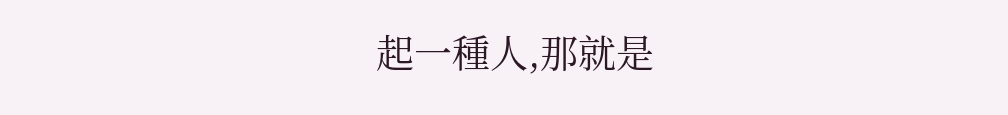起一種人,那就是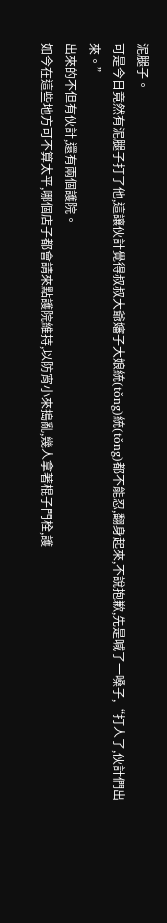泥腿子。
可是今日竟然有泥腿子打了他,這讓伙計覺得叔叔大爺嬸子大娘統(tǒng)統(tǒng)都不能忍,翻身起來,不說抱歉,先是喊了一嗓子,“打人了,伙計們出來。”
出來的不但有伙計,還有兩個護院。
如今在這些地方可不算太平,哪個店子都會請來點護院維持,以防宵小來搗亂,幾人拿著棍子門栓,護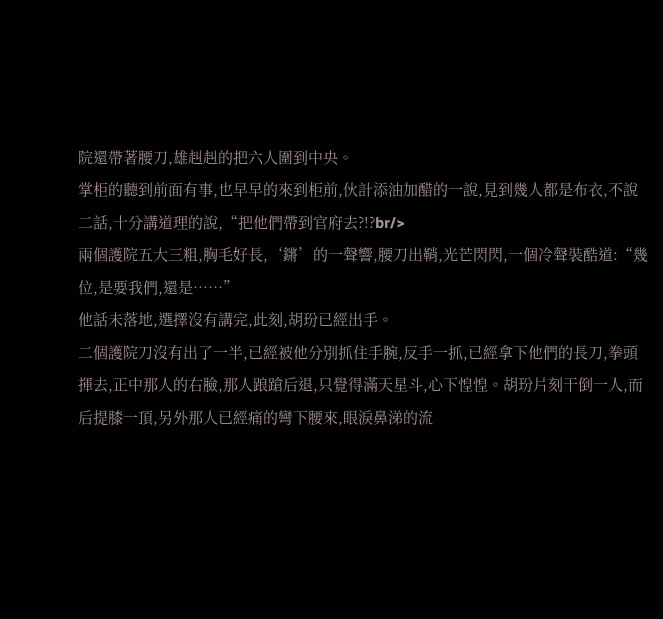院還帶著腰刀,雄赳赳的把六人圍到中央。
掌柜的聽到前面有事,也早早的來到柜前,伙計添油加醋的一說,見到幾人都是布衣,不說二話,十分講道理的說,“把他們帶到官府去?!?br/>
兩個護院五大三粗,胸毛好長,‘鏘’的一聲響,腰刀出鞘,光芒閃閃,一個冷聲裝酷道:“幾位,是要我們,還是……”
他話未落地,選擇沒有講完,此刻,胡玢已經出手。
二個護院刀沒有出了一半,已經被他分別抓住手腕,反手一抓,已經拿下他們的長刀,拳頭揮去,正中那人的右臉,那人踉蹌后退,只覺得滿天星斗,心下惶惶。胡玢片刻干倒一人,而后提膝一頂,另外那人已經痛的彎下腰來,眼淚鼻涕的流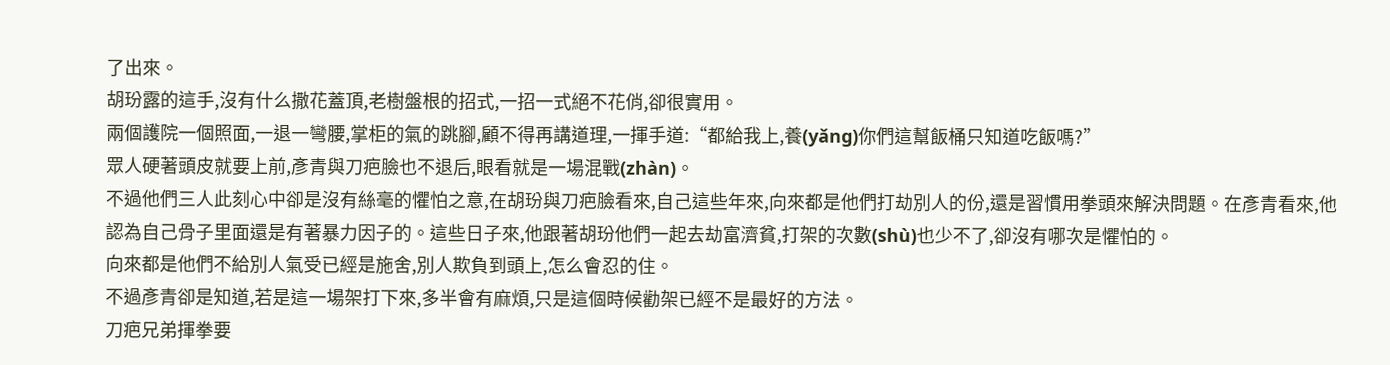了出來。
胡玢露的這手,沒有什么撒花蓋頂,老樹盤根的招式,一招一式絕不花俏,卻很實用。
兩個護院一個照面,一退一彎腰,掌柜的氣的跳腳,顧不得再講道理,一揮手道:“都給我上,養(yǎng)你們這幫飯桶只知道吃飯嗎?”
眾人硬著頭皮就要上前,彥青與刀疤臉也不退后,眼看就是一場混戰(zhàn)。
不過他們三人此刻心中卻是沒有絲毫的懼怕之意,在胡玢與刀疤臉看來,自己這些年來,向來都是他們打劫別人的份,還是習慣用拳頭來解決問題。在彥青看來,他認為自己骨子里面還是有著暴力因子的。這些日子來,他跟著胡玢他們一起去劫富濟貧,打架的次數(shù)也少不了,卻沒有哪次是懼怕的。
向來都是他們不給別人氣受已經是施舍,別人欺負到頭上,怎么會忍的住。
不過彥青卻是知道,若是這一場架打下來,多半會有麻煩,只是這個時候勸架已經不是最好的方法。
刀疤兄弟揮拳要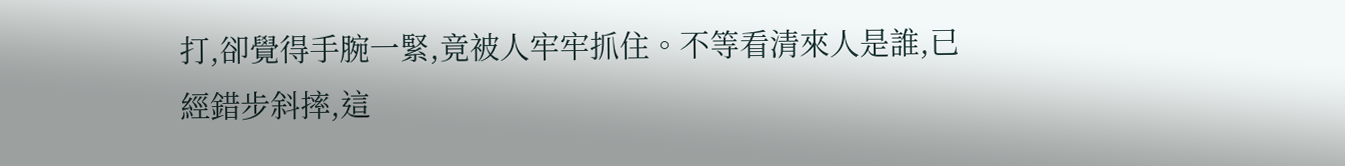打,卻覺得手腕一緊,竟被人牢牢抓住。不等看清來人是誰,已經錯步斜摔,這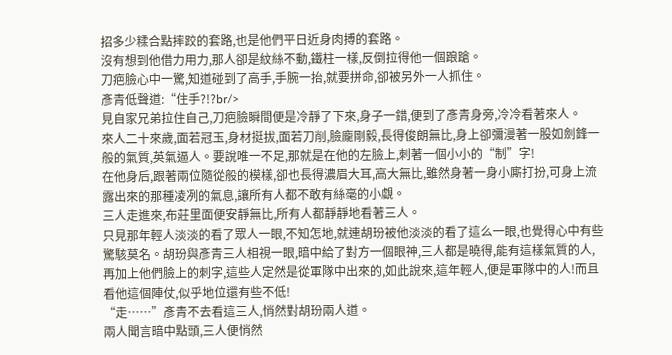招多少糅合點摔跤的套路,也是他們平日近身肉搏的套路。
沒有想到他借力用力,那人卻是紋絲不動,鐵柱一樣,反倒拉得他一個踉蹌。
刀疤臉心中一驚,知道碰到了高手,手腕一抬,就要拼命,卻被另外一人抓住。
彥青低聲道:“住手?!?br/>
見自家兄弟拉住自己,刀疤臉瞬間便是冷靜了下來,身子一錯,便到了彥青身旁,冷冷看著來人。
來人二十來歲,面若冠玉,身材挺拔,面若刀削,臉龐剛毅,長得俊朗無比,身上卻彌漫著一股如劍鋒一般的氣質,英氣逼人。要說唯一不足,那就是在他的左臉上,刺著一個小小的“制”字!
在他身后,跟著兩位隨從般的模樣,卻也長得濃眉大耳,高大無比,雖然身著一身小廝打扮,可身上流露出來的那種凌冽的氣息,讓所有人都不敢有絲毫的小覷。
三人走進來,布莊里面便安靜無比,所有人都靜靜地看著三人。
只見那年輕人淡淡的看了眾人一眼,不知怎地,就連胡玢被他淡淡的看了這么一眼,也覺得心中有些驚駭莫名。胡玢與彥青三人相視一眼,暗中給了對方一個眼神,三人都是曉得,能有這樣氣質的人,再加上他們臉上的刺字,這些人定然是從軍隊中出來的,如此說來,這年輕人,便是軍隊中的人!而且看他這個陣仗,似乎地位還有些不低!
“走……”彥青不去看這三人,悄然對胡玢兩人道。
兩人聞言暗中點頭,三人便悄然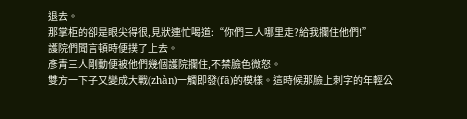退去。
那掌柜的卻是眼尖得很,見狀連忙喝道:“你們三人哪里走?給我攔住他們!”
護院們聞言頓時便撲了上去。
彥青三人剛動便被他們幾個護院攔住,不禁臉色微怒。
雙方一下子又變成大戰(zhàn)一觸即發(fā)的模樣。這時候那臉上刺字的年輕公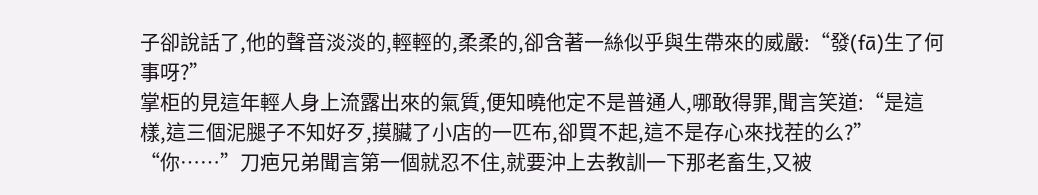子卻說話了,他的聲音淡淡的,輕輕的,柔柔的,卻含著一絲似乎與生帶來的威嚴:“發(fā)生了何事呀?”
掌柜的見這年輕人身上流露出來的氣質,便知曉他定不是普通人,哪敢得罪,聞言笑道:“是這樣,這三個泥腿子不知好歹,摸臟了小店的一匹布,卻買不起,這不是存心來找茬的么?”
“你……”刀疤兄弟聞言第一個就忍不住,就要沖上去教訓一下那老畜生,又被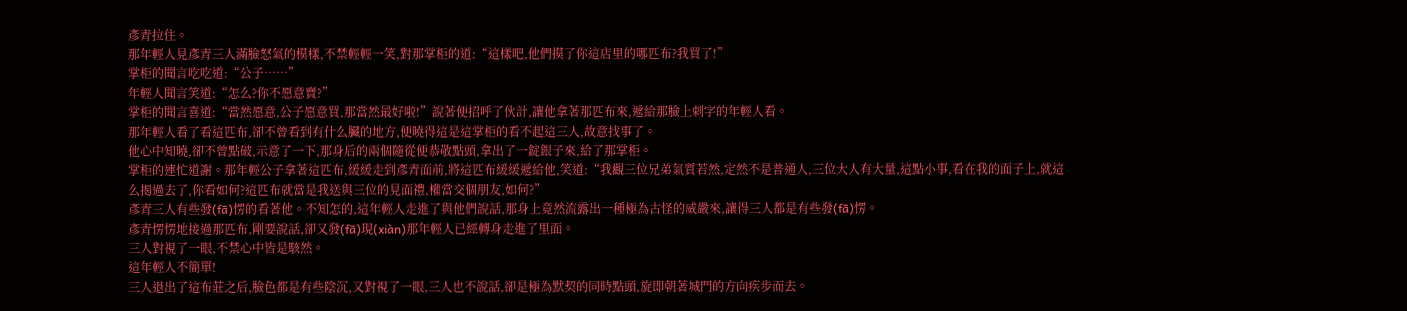彥青拉住。
那年輕人見彥青三人滿臉怒氣的模樣,不禁輕輕一笑,對那掌柜的道:“這樣吧,他們摸了你這店里的哪匹布?我買了!”
掌柜的聞言吃吃道:“公子……”
年輕人聞言笑道:“怎么?你不愿意賣?”
掌柜的聞言喜道:“當然愿意,公子愿意買,那當然最好啦!”說著便招呼了伙計,讓他拿著那匹布來,遞給那臉上刺字的年輕人看。
那年輕人看了看這匹布,卻不曾看到有什么臟的地方,便曉得這是這掌柜的看不起這三人,故意找事了。
他心中知曉,卻不曾點破,示意了一下,那身后的兩個隨從便恭敬點頭,拿出了一錠銀子來,給了那掌柜。
掌柜的連忙道謝。那年輕公子拿著這匹布,緩緩走到彥青面前,將這匹布緩緩遞給他,笑道:“我觀三位兄弟氣質若然,定然不是普通人,三位大人有大量,這點小事,看在我的面子上,就這么揭過去了,你看如何?這匹布就當是我送與三位的見面禮,權當交個朋友,如何?”
彥青三人有些發(fā)愣的看著他。不知怎的,這年輕人走進了與他們說話,那身上竟然流露出一種極為古怪的威嚴來,讓得三人都是有些發(fā)愣。
彥青愣愣地接過那匹布,剛要說話,卻又發(fā)現(xiàn)那年輕人已經轉身走進了里面。
三人對視了一眼,不禁心中皆是駭然。
這年輕人不簡單!
三人退出了這布莊之后,臉色都是有些陰沉,又對視了一眼,三人也不說話,卻是極為默契的同時點頭,旋即朝著城門的方向疾步而去。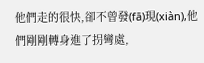他們走的很快,卻不曾發(fā)現(xiàn),他們剛剛轉身進了拐彎處,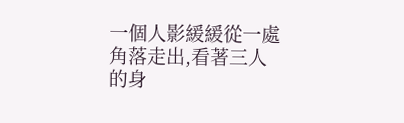一個人影緩緩從一處角落走出,看著三人的身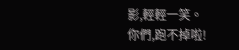影,輕輕一笑。
你們,跑不掉啦!